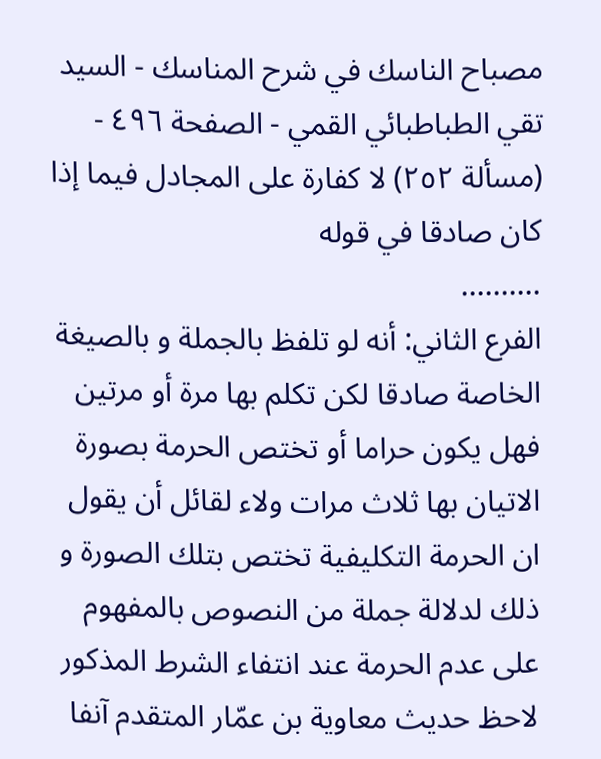مصباح الناسك في شرح المناسك - السيد تقي الطباطبائي القمي - الصفحة ٤٩٦ - (مسألة ٢٥٢) لا كفارة على المجادل فيما إذا كان صادقا في قوله
..........
الفرع الثاني: أنه لو تلفظ بالجملة و بالصيغة الخاصة صادقا لكن تكلم بها مرة أو مرتين فهل يكون حراما أو تختص الحرمة بصورة الاتيان بها ثلاث مرات ولاء لقائل أن يقول ان الحرمة التكليفية تختص بتلك الصورة و ذلك لدلالة جملة من النصوص بالمفهوم على عدم الحرمة عند انتفاء الشرط المذكور لاحظ حديث معاوية بن عمّار المتقدم آنفا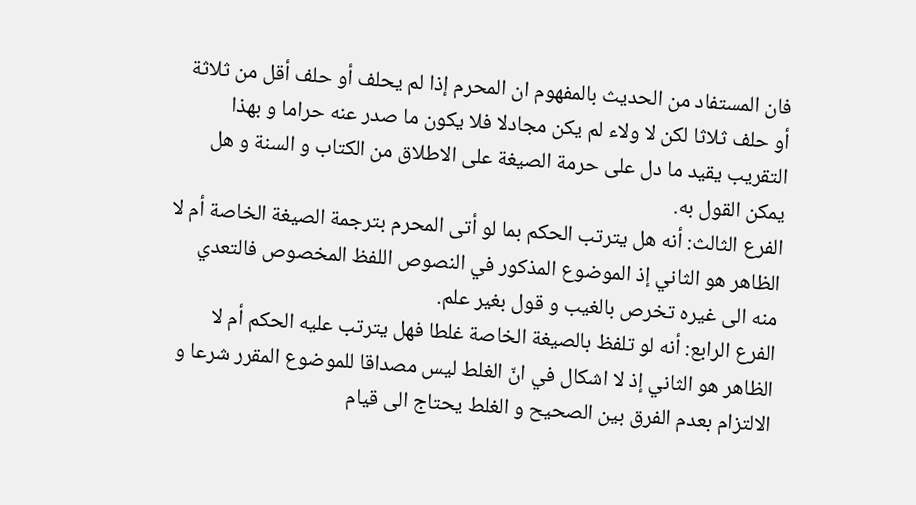فان المستفاد من الحديث بالمفهوم ان المحرم إذا لم يحلف أو حلف أقل من ثلاثة أو حلف ثلاثا لكن لا ولاء لم يكن مجادلا فلا يكون ما صدر عنه حراما و بهذا التقريب يقيد ما دل على حرمة الصيغة على الاطلاق من الكتاب و السنة و هل يمكن القول به.
الفرع الثالث: أنه هل يترتب الحكم بما لو أتى المحرم بترجمة الصيغة الخاصة أم لا الظاهر هو الثاني إذ الموضوع المذكور في النصوص اللفظ المخصوص فالتعدي منه الى غيره تخرص بالغيب و قول بغير علم.
الفرع الرابع: أنه لو تلفظ بالصيغة الخاصة غلطا فهل يترتب عليه الحكم أم لا الظاهر هو الثاني إذ لا اشكال في انّ الغلط ليس مصداقا للموضوع المقرر شرعا و الالتزام بعدم الفرق بين الصحيح و الغلط يحتاج الى قيام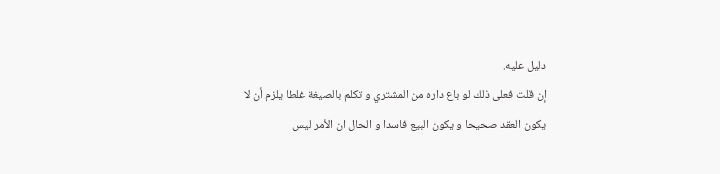دليل عليه.
إن قلت فعلى ذلك لو باع داره من المشتري و تكلم بالصيغة غلطا يلزم أن لا يكون العقد صحيحا و يكون البيع فاسدا و الحال ان الأمر ليس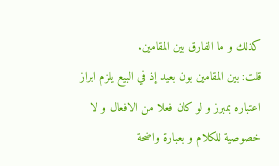كذلك و ما الفارق بين المقامين.
قلت: بين المقامين بون بعيد إذ في البيع يلزم ابراز اعتباره بمبرز و لو كان فعلا من الافعال و لا خصوصية للكلام و بعبارة واضحة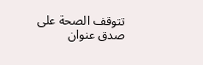تتوقف الصحة على صدق عنوان